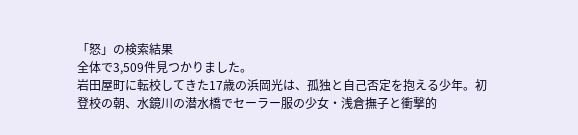「怒」の検索結果
全体で3,509件見つかりました。
岩田屋町に転校してきた17歳の浜岡光は、孤独と自己否定を抱える少年。初登校の朝、水鏡川の潜水橋でセーラー服の少女・浅倉撫子と衝撃的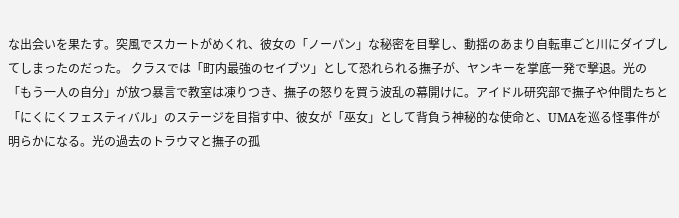な出会いを果たす。突風でスカートがめくれ、彼女の「ノーパン」な秘密を目撃し、動揺のあまり自転車ごと川にダイブしてしまったのだった。 クラスでは「町内最強のセイブツ」として恐れられる撫子が、ヤンキーを掌底一発で撃退。光の「もう一人の自分」が放つ暴言で教室は凍りつき、撫子の怒りを買う波乱の幕開けに。アイドル研究部で撫子や仲間たちと「にくにくフェスティバル」のステージを目指す中、彼女が「巫女」として背負う神秘的な使命と、UMAを巡る怪事件が明らかになる。光の過去のトラウマと撫子の孤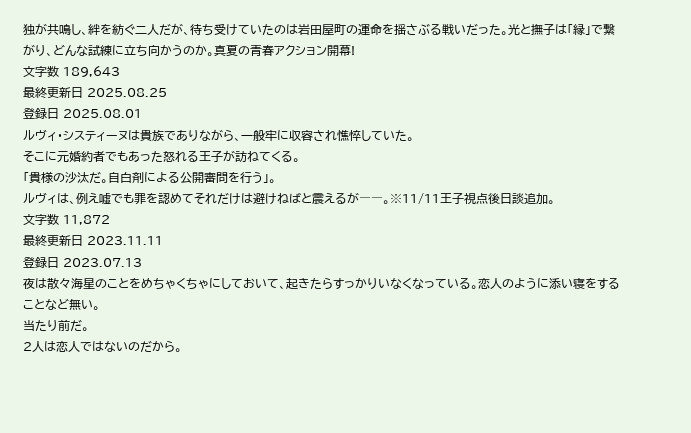独が共鳴し、絆を紡ぐ二人だが、待ち受けていたのは岩田屋町の運命を揺さぶる戦いだった。光と撫子は「縁」で繋がり、どんな試練に立ち向かうのか。真夏の青春アクション開幕!
文字数 189,643
最終更新日 2025.08.25
登録日 2025.08.01
ルヴィ・システィーヌは貴族でありながら、一般牢に収容され憔悴していた。
そこに元婚約者でもあった怒れる王子が訪ねてくる。
「貴様の沙汰だ。自白剤による公開審問を行う」。
ルヴィは、例え嘘でも罪を認めてそれだけは避けねばと震えるが――。※11/11王子視点後日談追加。
文字数 11,872
最終更新日 2023.11.11
登録日 2023.07.13
夜は散々海星のことをめちゃくちゃにしておいて、起きたらすっかりいなくなっている。恋人のように添い寝をすることなど無い。
当たり前だ。
2人は恋人ではないのだから。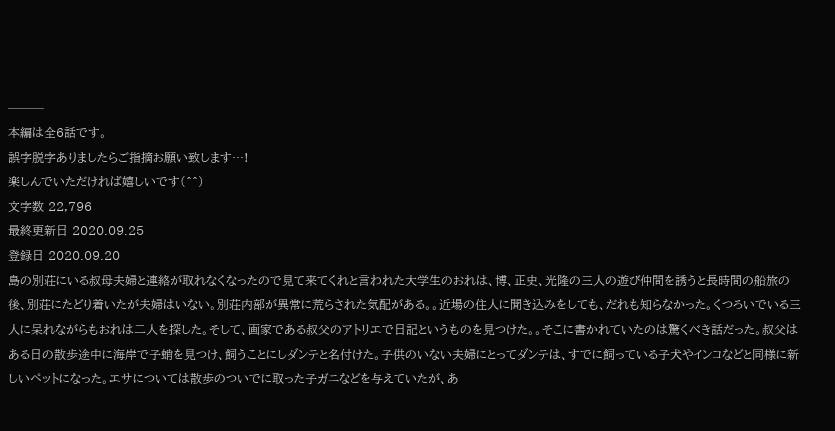───
本編は全6話です。
誤字脱字ありましたらご指摘お願い致します…!
楽しんでいただければ嬉しいです(^^)
文字数 22,796
最終更新日 2020.09.25
登録日 2020.09.20
島の別荘にいる叔母夫婦と連絡が取れなくなったので見て来てくれと言われた大学生のおれは、博、正史、光隆の三人の遊び仲間を誘うと長時間の船旅の後、別荘にたどり着いたが夫婦はいない。別荘内部が異常に荒らされた気配がある。。近場の住人に聞き込みをしても、だれも知らなかった。くつろいでいる三人に呆れながらもおれは二人を探した。そして、画家である叔父のアトリエで日記というものを見つけた。。そこに書かれていたのは驚くべき話だった。叔父はある日の散歩途中に海岸で子蛸を見つけ、飼うことにしダンテと名付けた。子供のいない夫婦にとってダンテは、すでに飼っている子犬やインコなどと同様に新しいペットになった。エサについては散歩のついでに取った子ガニなどを与えていたが、あ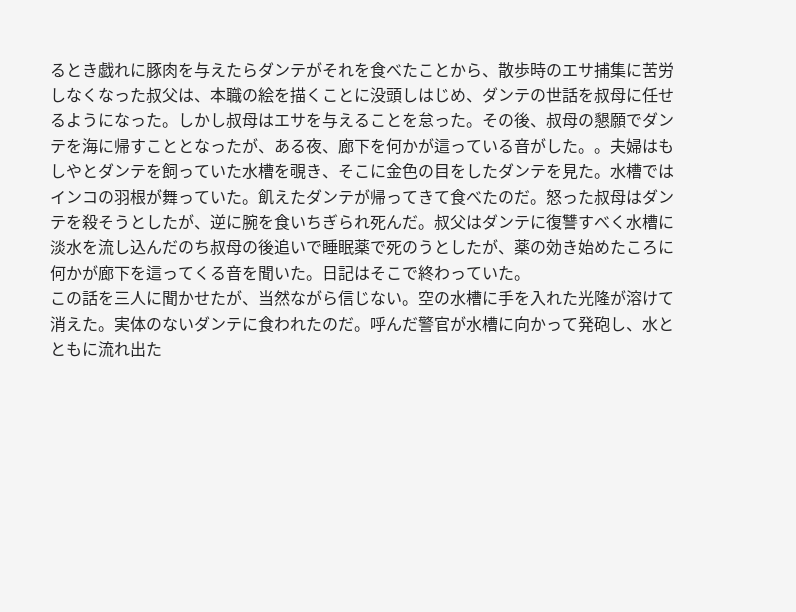るとき戯れに豚肉を与えたらダンテがそれを食べたことから、散歩時のエサ捕集に苦労しなくなった叔父は、本職の絵を描くことに没頭しはじめ、ダンテの世話を叔母に任せるようになった。しかし叔母はエサを与えることを怠った。その後、叔母の懇願でダンテを海に帰すこととなったが、ある夜、廊下を何かが這っている音がした。。夫婦はもしやとダンテを飼っていた水槽を覗き、そこに金色の目をしたダンテを見た。水槽ではインコの羽根が舞っていた。飢えたダンテが帰ってきて食べたのだ。怒った叔母はダンテを殺そうとしたが、逆に腕を食いちぎられ死んだ。叔父はダンテに復讐すべく水槽に淡水を流し込んだのち叔母の後追いで睡眠薬で死のうとしたが、薬の効き始めたころに何かが廊下を這ってくる音を聞いた。日記はそこで終わっていた。
この話を三人に聞かせたが、当然ながら信じない。空の水槽に手を入れた光隆が溶けて消えた。実体のないダンテに食われたのだ。呼んだ警官が水槽に向かって発砲し、水とともに流れ出た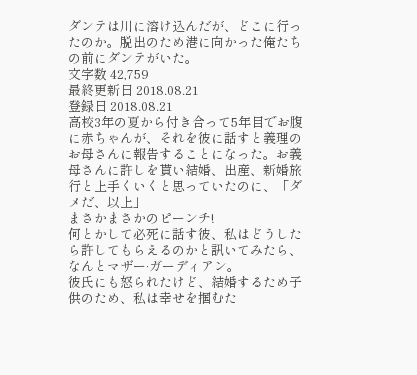ダンテは川に溶け込んだが、どこに行ったのか。脱出のため港に向かった俺たちの前にダンテがいた。
文字数 42,759
最終更新日 2018.08.21
登録日 2018.08.21
高校3年の夏から付き合って5年目でお腹に赤ちゃんが、それを彼に話すと義理のお母さんに報告することになった。お義母さんに許しを貰い結婚、出産、新婚旅行と上手くいくと思っていたのに、「ダメだ、以上」
まさかまさかのピーンチ!
何とかして必死に話す彼、私はどうしたら許してもらえるのかと訊いてみたら、なんとマザー·ガーディアン。
彼氏にも怒られたけど、結婚するため子供のため、私は幸せを掴むた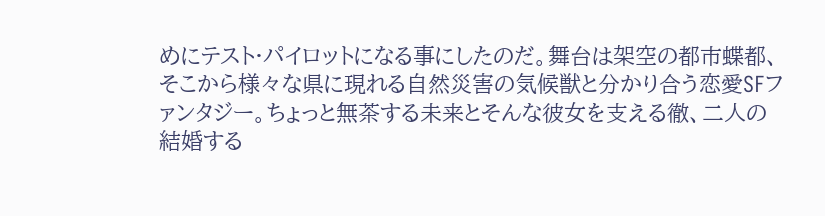めにテスト·パイロットになる事にしたのだ。舞台は架空の都市蝶都、そこから様々な県に現れる自然災害の気候獣と分かり合う恋愛SFファンタジー。ちょっと無茶する未来とそんな彼女を支える徹、二人の結婚する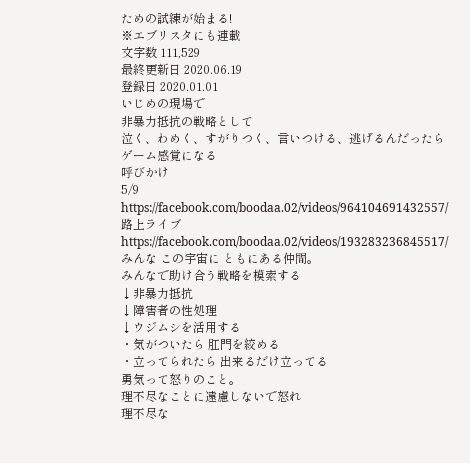ための試練が始まる!
※エブリスタにも連載
文字数 111,529
最終更新日 2020.06.19
登録日 2020.01.01
いじめの現場で
非暴力抵抗の戦略として
泣く、わめく、すがりつく、言いつける、逃げるんだったら ゲーム感覚になる
呼びかけ
5/9
https://facebook.com/boodaa.02/videos/964104691432557/
路上ライブ
https://facebook.com/boodaa.02/videos/193283236845517/
みんな この宇宙に ともにある仲間。
みんなで助け合う戦略を模索する
↓非暴力抵抗
↓障害者の性処理
↓ウジムシを活用する
・気がついたら 肛門を絞める
・立ってられたら 出来るだけ立ってる
勇気って怒りのこと。
理不尽なことに遠慮しないで怒れ
理不尽な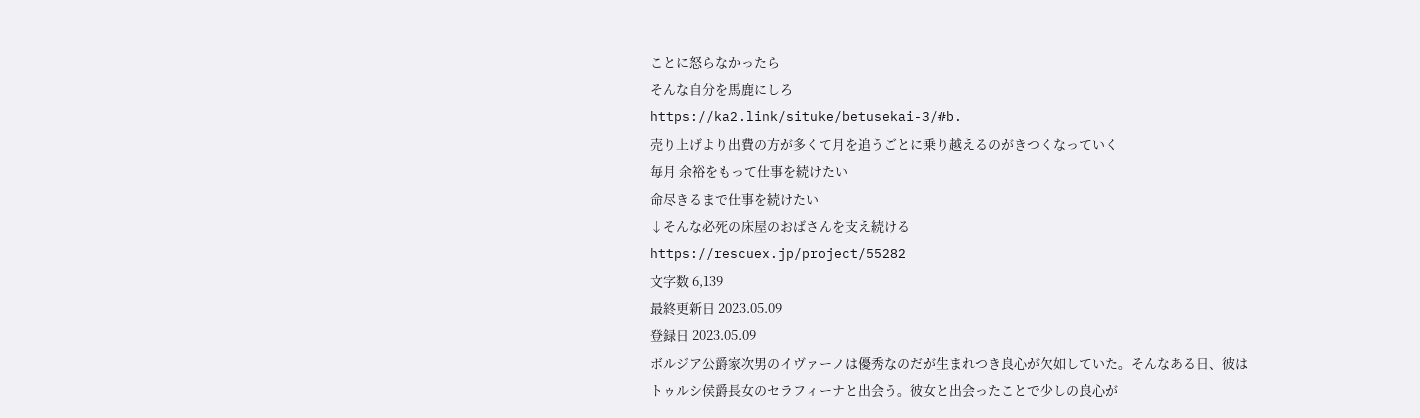ことに怒らなかったら
そんな自分を馬鹿にしろ
https://ka2.link/situke/betusekai-3/#b.
売り上げより出費の方が多くて月を追うごとに乗り越えるのがきつくなっていく
毎月 余裕をもって仕事を続けたい
命尽きるまで仕事を続けたい
↓そんな必死の床屋のおばさんを支え続ける
https://rescuex.jp/project/55282
文字数 6,139
最終更新日 2023.05.09
登録日 2023.05.09
ボルジア公爵家次男のイヴァーノは優秀なのだが生まれつき良心が欠如していた。そんなある日、彼はトゥルシ侯爵長女のセラフィーナと出会う。彼女と出会ったことで少しの良心が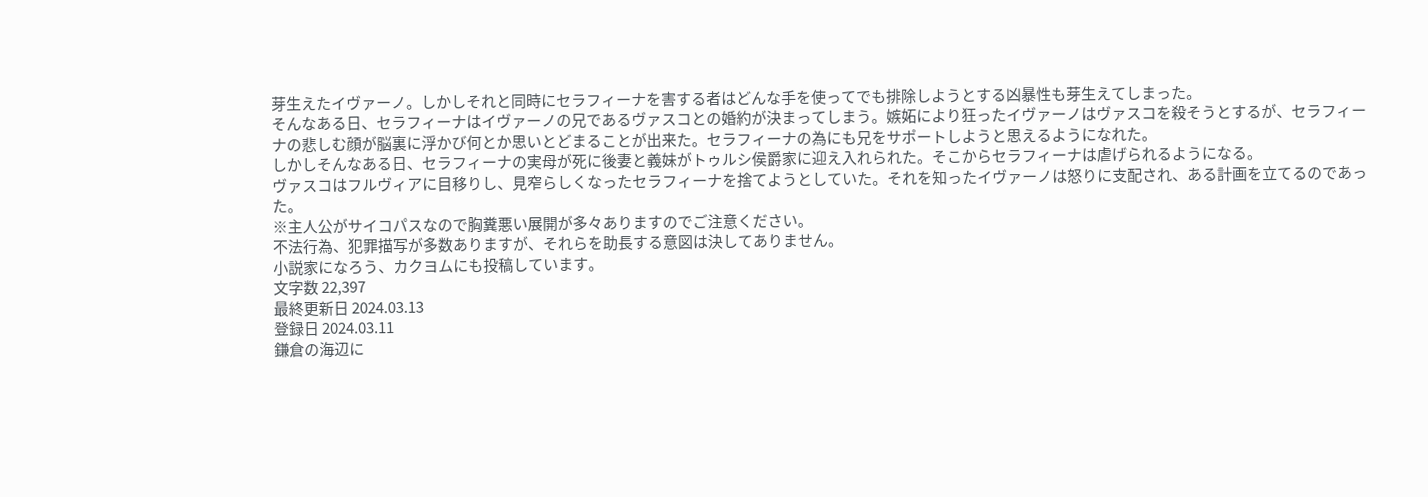芽生えたイヴァーノ。しかしそれと同時にセラフィーナを害する者はどんな手を使ってでも排除しようとする凶暴性も芽生えてしまった。
そんなある日、セラフィーナはイヴァーノの兄であるヴァスコとの婚約が決まってしまう。嫉妬により狂ったイヴァーノはヴァスコを殺そうとするが、セラフィーナの悲しむ顔が脳裏に浮かび何とか思いとどまることが出来た。セラフィーナの為にも兄をサポートしようと思えるようになれた。
しかしそんなある日、セラフィーナの実母が死に後妻と義妹がトゥルシ侯爵家に迎え入れられた。そこからセラフィーナは虐げられるようになる。
ヴァスコはフルヴィアに目移りし、見窄らしくなったセラフィーナを捨てようとしていた。それを知ったイヴァーノは怒りに支配され、ある計画を立てるのであった。
※主人公がサイコパスなので胸糞悪い展開が多々ありますのでご注意ください。
不法行為、犯罪描写が多数ありますが、それらを助長する意図は決してありません。
小説家になろう、カクヨムにも投稿しています。
文字数 22,397
最終更新日 2024.03.13
登録日 2024.03.11
鎌倉の海辺に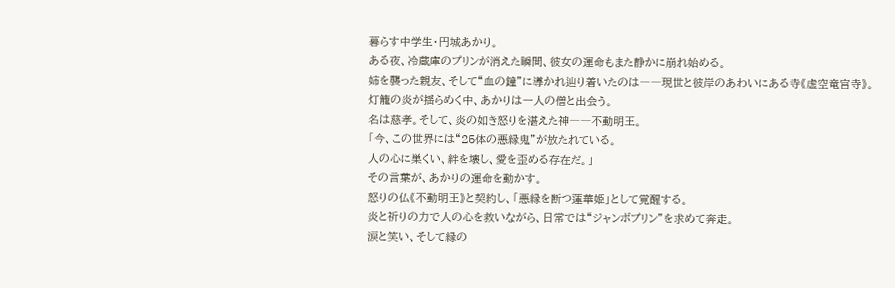暮らす中学生・円城あかり。
ある夜、冷蔵庫のプリンが消えた瞬間、彼女の運命もまた静かに崩れ始める。
姉を襲った親友、そして“血の鐘”に導かれ辿り着いたのは――現世と彼岸のあわいにある寺《虚空竜宮寺》。
灯籠の炎が揺らめく中、あかりは一人の僧と出会う。
名は慈孝。そして、炎の如き怒りを湛えた神――不動明王。
「今、この世界には“25体の悪縁鬼”が放たれている。
人の心に巣くい、絆を壊し、愛を歪める存在だ。」
その言葉が、あかりの運命を動かす。
怒りの仏《不動明王》と契約し、「悪縁を断つ蓮華姫」として覚醒する。
炎と祈りの力で人の心を救いながら、日常では“ジャンボプリン”を求めて奔走。
涙と笑い、そして縁の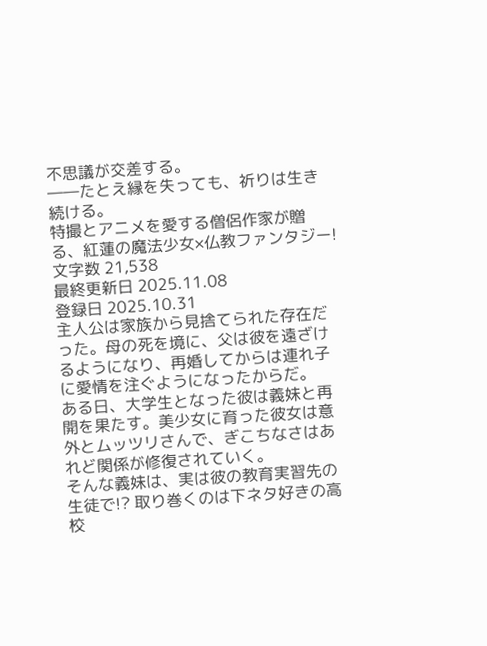不思議が交差する。
――たとえ縁を失っても、祈りは生き続ける。
特撮とアニメを愛する僧侶作家が贈る、紅蓮の魔法少女×仏教ファンタジー!
文字数 21,538
最終更新日 2025.11.08
登録日 2025.10.31
主人公は家族から見捨てられた存在だった。母の死を境に、父は彼を遠ざけるようになり、再婚してからは連れ子に愛情を注ぐようになったからだ。
ある日、大学生となった彼は義妹と再開を果たす。美少女に育った彼女は意外とムッツリさんで、ぎこちなさはあれど関係が修復されていく。
そんな義妹は、実は彼の教育実習先の生徒で!? 取り巻くのは下ネタ好きの高校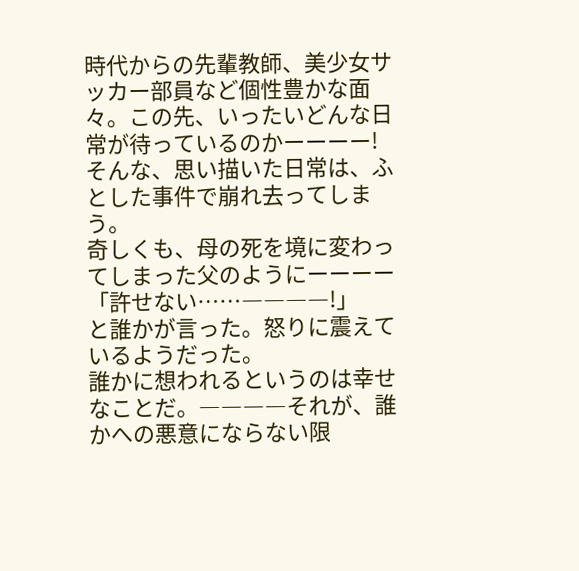時代からの先輩教師、美少女サッカー部員など個性豊かな面々。この先、いったいどんな日常が待っているのかーーーー!
そんな、思い描いた日常は、ふとした事件で崩れ去ってしまう。
奇しくも、母の死を境に変わってしまった父のようにーーーー
「許せない……――――!」
と誰かが言った。怒りに震えているようだった。
誰かに想われるというのは幸せなことだ。――――それが、誰かへの悪意にならない限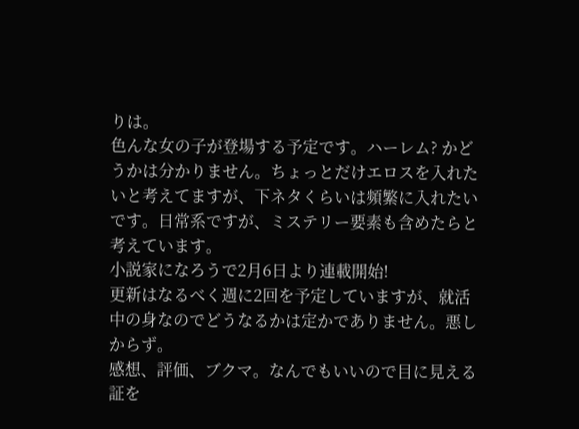りは。
色んな女の子が登場する予定です。ハーレム? かどうかは分かりません。ちょっとだけエロスを入れたいと考えてますが、下ネタくらいは頻繁に入れたいです。日常系ですが、ミステリー要素も含めたらと考えています。
小説家になろうで2月6日より連載開始!
更新はなるべく週に2回を予定していますが、就活中の身なのでどうなるかは定かでありません。悪しからず。
感想、評価、ブクマ。なんでもいいので目に見える証を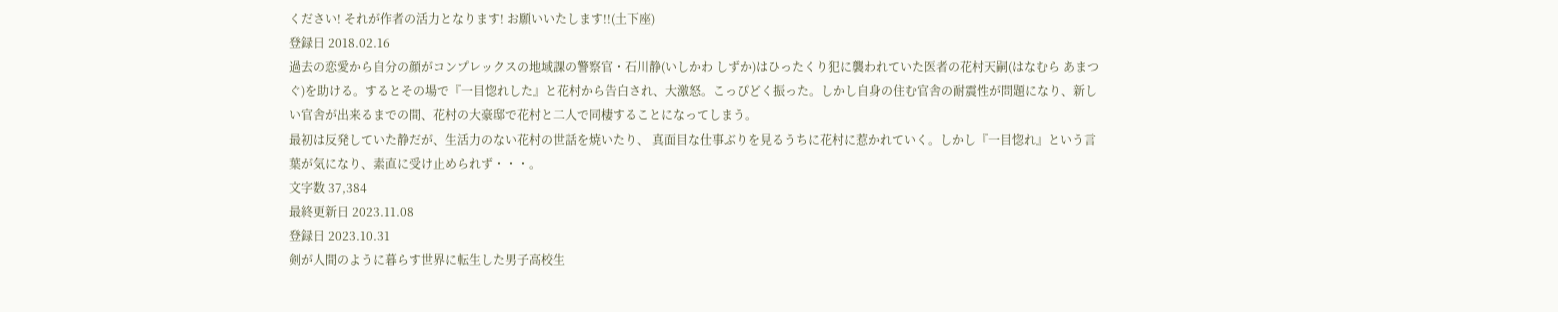ください! それが作者の活力となります! お願いいたします!!(土下座)
登録日 2018.02.16
過去の恋愛から自分の顔がコンプレックスの地域課の警察官・石川静(いしかわ しずか)はひったくり犯に襲われていた医者の花村天嗣(はなむら あまつぐ)を助ける。するとその場で『一目惚れした』と花村から告白され、大激怒。こっぴどく振った。しかし自身の住む官舎の耐震性が問題になり、新しい官舎が出来るまでの間、花村の大豪邸で花村と二人で同棲することになってしまう。
最初は反発していた静だが、生活力のない花村の世話を焼いたり、 真面目な仕事ぶりを見るうちに花村に惹かれていく。しかし『一目惚れ』という言葉が気になり、素直に受け止められず・・・。
文字数 37,384
最終更新日 2023.11.08
登録日 2023.10.31
剣が人間のように暮らす世界に転生した男子高校生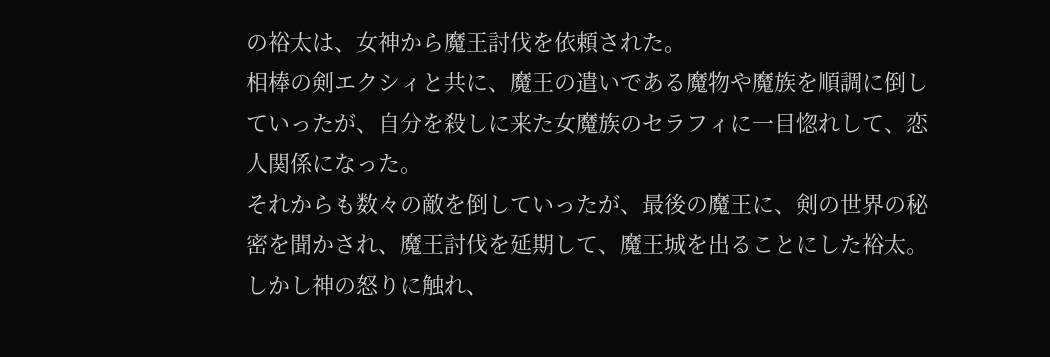の裕太は、女神から魔王討伐を依頼された。
相棒の剣エクシィと共に、魔王の遣いである魔物や魔族を順調に倒していったが、自分を殺しに来た女魔族のセラフィに一目惚れして、恋人関係になった。
それからも数々の敵を倒していったが、最後の魔王に、剣の世界の秘密を聞かされ、魔王討伐を延期して、魔王城を出ることにした裕太。
しかし神の怒りに触れ、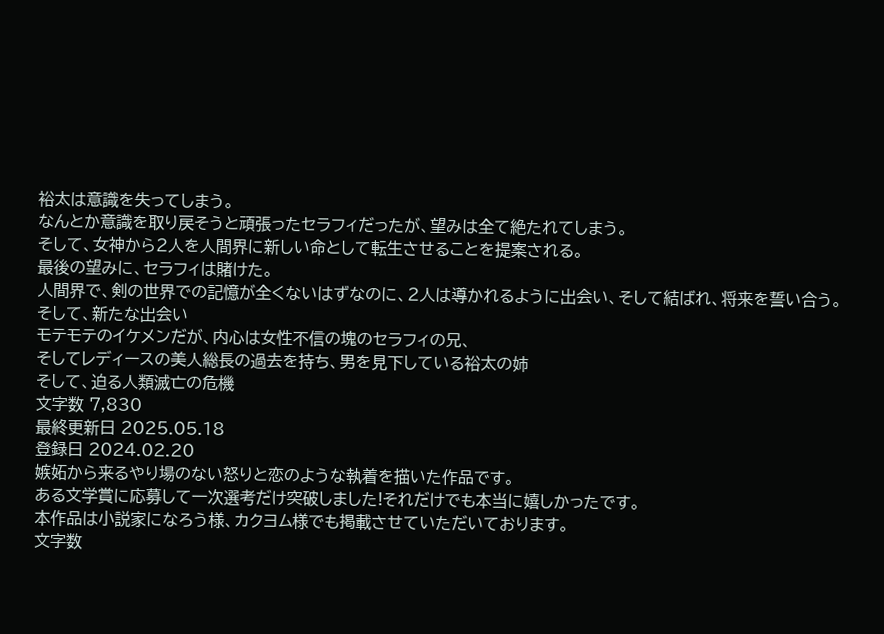裕太は意識を失ってしまう。
なんとか意識を取り戻そうと頑張ったセラフィだったが、望みは全て絶たれてしまう。
そして、女神から2人を人間界に新しい命として転生させることを提案される。
最後の望みに、セラフィは賭けた。
人間界で、剣の世界での記憶が全くないはずなのに、2人は導かれるように出会い、そして結ばれ、将来を誓い合う。
そして、新たな出会い
モテモテのイケメンだが、内心は女性不信の塊のセラフィの兄、
そしてレディースの美人総長の過去を持ち、男を見下している裕太の姉
そして、迫る人類滅亡の危機
文字数 7,830
最終更新日 2025.05.18
登録日 2024.02.20
嫉妬から来るやり場のない怒りと恋のような執着を描いた作品です。
ある文学賞に応募して一次選考だけ突破しました!それだけでも本当に嬉しかったです。
本作品は小説家になろう様、カクヨム様でも掲載させていただいております。
文字数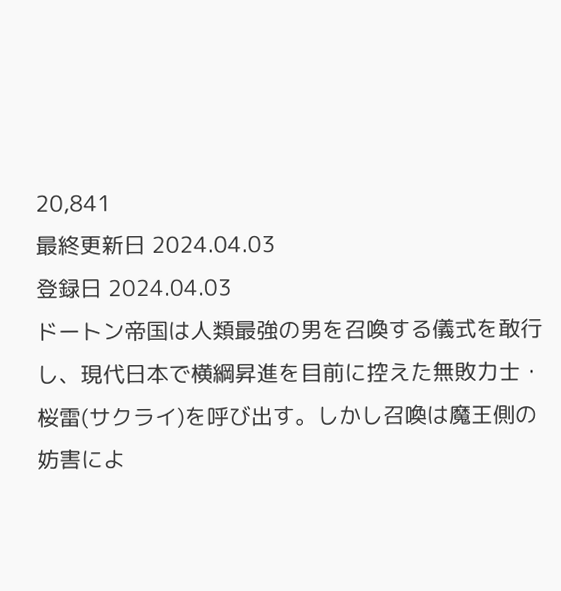20,841
最終更新日 2024.04.03
登録日 2024.04.03
ドートン帝国は人類最強の男を召喚する儀式を敢行し、現代日本で横綱昇進を目前に控えた無敗力士・桜雷(サクライ)を呼び出す。しかし召喚は魔王側の妨害によ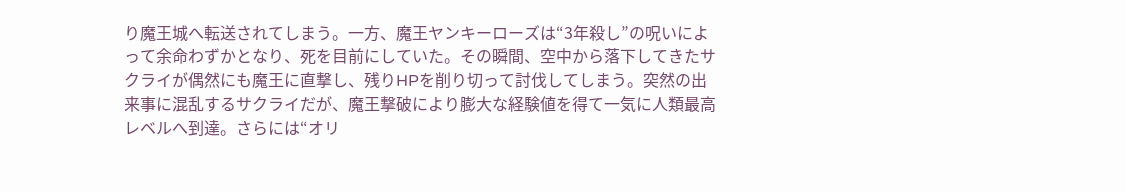り魔王城へ転送されてしまう。一方、魔王ヤンキーローズは“3年殺し”の呪いによって余命わずかとなり、死を目前にしていた。その瞬間、空中から落下してきたサクライが偶然にも魔王に直撃し、残りHPを削り切って討伐してしまう。突然の出来事に混乱するサクライだが、魔王撃破により膨大な経験値を得て一気に人類最高レベルへ到達。さらには“オリ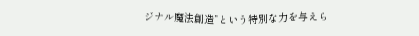ジナル魔法創造”という特別な力を与えら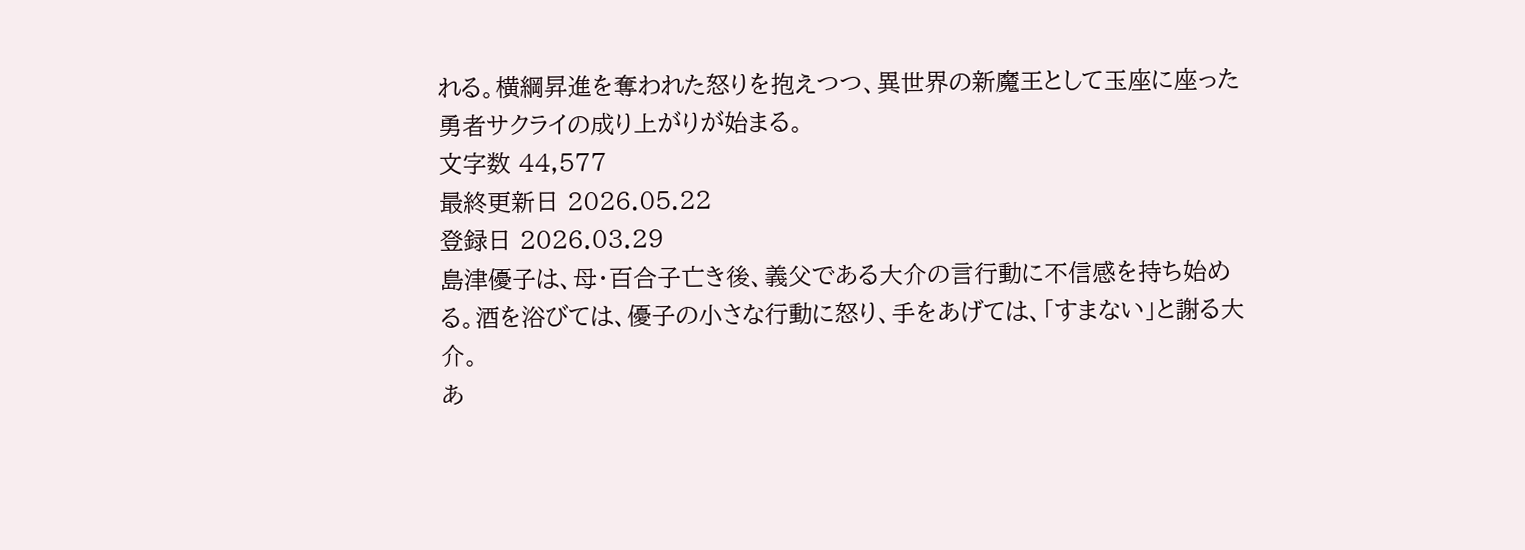れる。横綱昇進を奪われた怒りを抱えつつ、異世界の新魔王として玉座に座った勇者サクライの成り上がりが始まる。
文字数 44,577
最終更新日 2026.05.22
登録日 2026.03.29
島津優子は、母・百合子亡き後、義父である大介の言行動に不信感を持ち始める。酒を浴びては、優子の小さな行動に怒り、手をあげては、「すまない」と謝る大介。
あ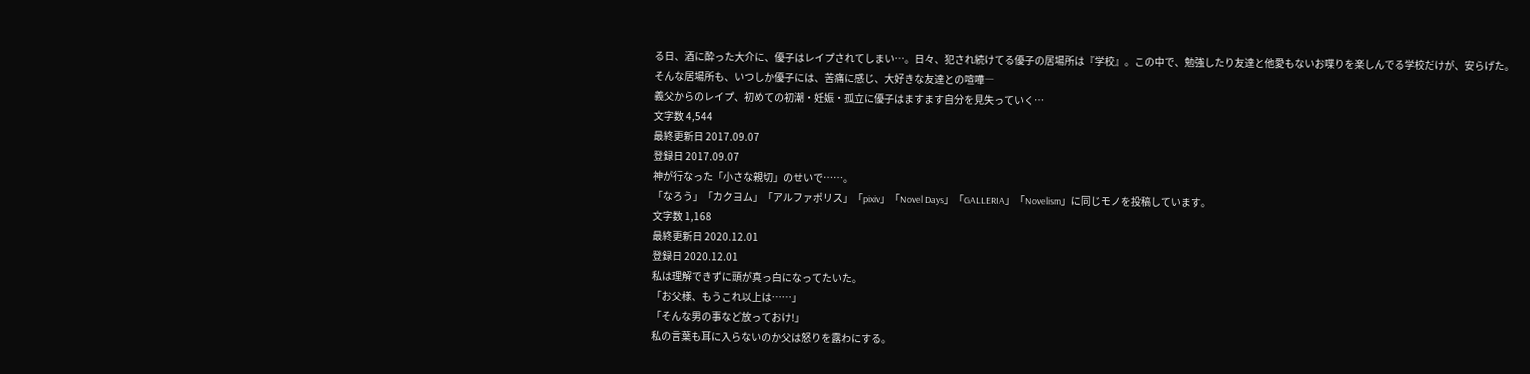る日、酒に酔った大介に、優子はレイプされてしまい…。日々、犯され続けてる優子の居場所は『学校』。この中で、勉強したり友達と他愛もないお喋りを楽しんでる学校だけが、安らげた。
そんな居場所も、いつしか優子には、苦痛に感じ、大好きな友達との喧嘩―
義父からのレイプ、初めての初潮・妊娠・孤立に優子はますます自分を見失っていく…
文字数 4,544
最終更新日 2017.09.07
登録日 2017.09.07
神が行なった「小さな親切」のせいで……。
「なろう」「カクヨム」「アルファポリス」「pixiv」「Novel Days」「GALLERIA」「Novelism」に同じモノを投稿しています。
文字数 1,168
最終更新日 2020.12.01
登録日 2020.12.01
私は理解できずに頭が真っ白になってたいた。
「お父様、もうこれ以上は……」
「そんな男の事など放っておけ!」
私の言葉も耳に入らないのか父は怒りを露わにする。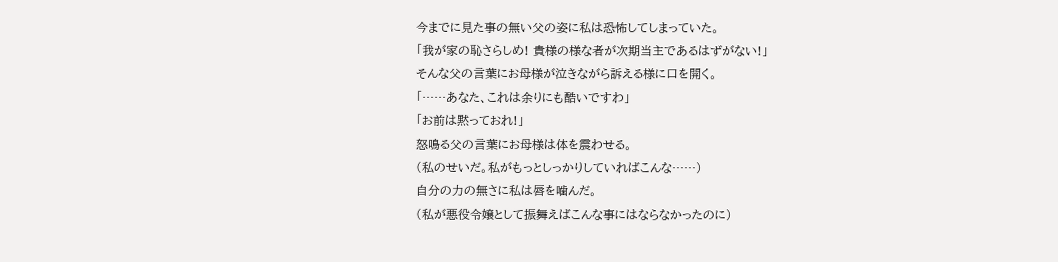今までに見た事の無い父の姿に私は恐怖してしまっていた。
「我が家の恥さらしめ! 貴様の様な者が次期当主であるはずがない!」
そんな父の言葉にお母様が泣きながら訴える様に口を開く。
「……あなた、これは余りにも酷いですわ」
「お前は黙っておれ!」
怒鳴る父の言葉にお母様は体を震わせる。
(私のせいだ。私がもっとしっかりしていればこんな……)
自分の力の無さに私は唇を噛んだ。
(私が悪役令嬢として振舞えばこんな事にはならなかったのに)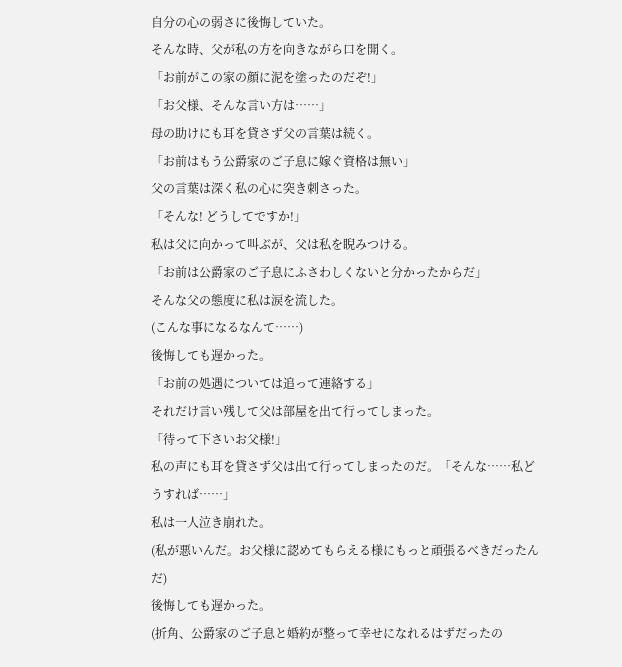自分の心の弱さに後悔していた。
そんな時、父が私の方を向きながら口を開く。
「お前がこの家の顔に泥を塗ったのだぞ!」
「お父様、そんな言い方は……」
母の助けにも耳を貸さず父の言葉は続く。
「お前はもう公爵家のご子息に嫁ぐ資格は無い」
父の言葉は深く私の心に突き刺さった。
「そんな! どうしてですか!」
私は父に向かって叫ぶが、父は私を睨みつける。
「お前は公爵家のご子息にふさわしくないと分かったからだ」
そんな父の態度に私は涙を流した。
(こんな事になるなんて……)
後悔しても遅かった。
「お前の処遇については追って連絡する」
それだけ言い残して父は部屋を出て行ってしまった。
「待って下さいお父様!」
私の声にも耳を貸さず父は出て行ってしまったのだ。「そんな……私どうすれば……」
私は一人泣き崩れた。
(私が悪いんだ。お父様に認めてもらえる様にもっと頑張るべきだったんだ)
後悔しても遅かった。
(折角、公爵家のご子息と婚約が整って幸せになれるはずだったの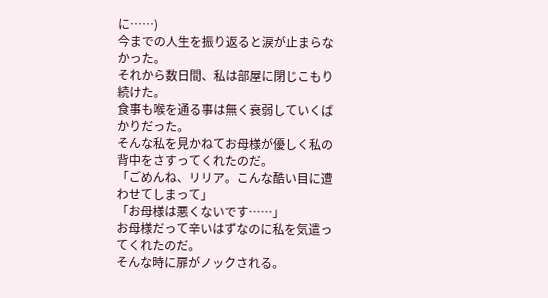に……)
今までの人生を振り返ると涙が止まらなかった。
それから数日間、私は部屋に閉じこもり続けた。
食事も喉を通る事は無く衰弱していくばかりだった。
そんな私を見かねてお母様が優しく私の背中をさすってくれたのだ。
「ごめんね、リリア。こんな酷い目に遭わせてしまって」
「お母様は悪くないです……」
お母様だって辛いはずなのに私を気遣ってくれたのだ。
そんな時に扉がノックされる。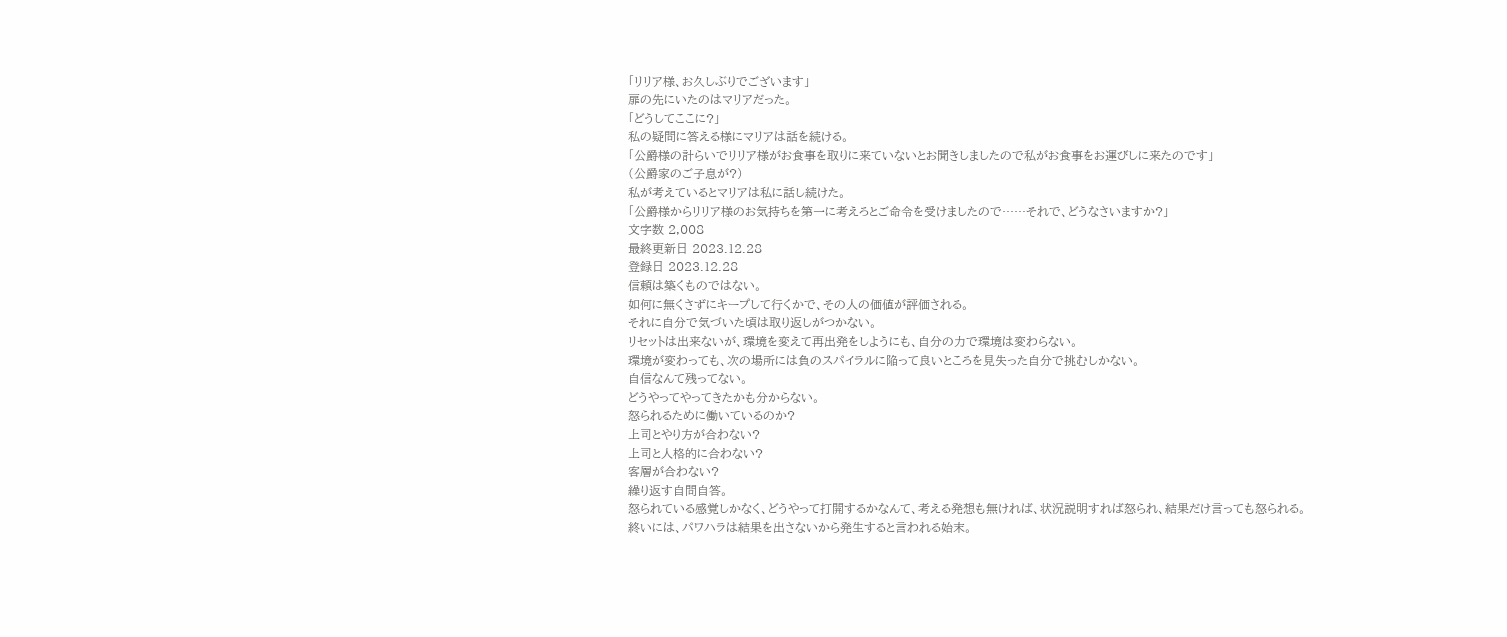「リリア様、お久しぶりでございます」
扉の先にいたのはマリアだった。
「どうしてここに?」
私の疑問に答える様にマリアは話を続ける。
「公爵様の計らいでリリア様がお食事を取りに来ていないとお聞きしましたので私がお食事をお運びしに来たのです」
(公爵家のご子息が?)
私が考えているとマリアは私に話し続けた。
「公爵様からリリア様のお気持ちを第一に考えろとご命令を受けましたので……それで、どうなさいますか?」
文字数 2,008
最終更新日 2023.12.28
登録日 2023.12.28
信頼は築くものではない。
如何に無くさずにキープして行くかで、その人の価値が評価される。
それに自分で気づいた頃は取り返しがつかない。
リセットは出来ないが、環境を変えて再出発をしようにも、自分の力で環境は変わらない。
環境が変わっても、次の場所には負のスパイラルに陥って良いところを見失った自分で挑むしかない。
自信なんて残ってない。
どうやってやってきたかも分からない。
怒られるために働いているのか?
上司とやり方が合わない?
上司と人格的に合わない?
客層が合わない?
繰り返す自問自答。
怒られている感覚しかなく、どうやって打開するかなんて、考える発想も無ければ、状況説明すれば怒られ、結果だけ言っても怒られる。
終いには、パワハラは結果を出さないから発生すると言われる始末。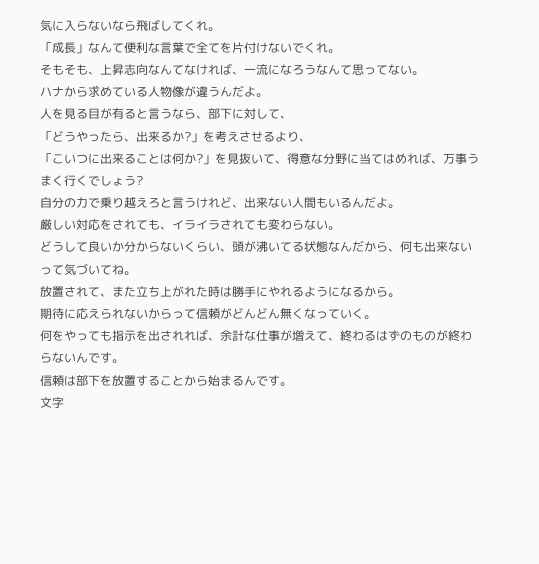気に入らないなら飛ばしてくれ。
「成長」なんて便利な言葉で全てを片付けないでくれ。
そもそも、上昇志向なんてなければ、一流になろうなんて思ってない。
ハナから求めている人物像が違うんだよ。
人を見る目が有ると言うなら、部下に対して、
「どうやったら、出来るか?」を考えさせるより、
「こいつに出来ることは何か?」を見抜いて、得意な分野に当てはめれば、万事うまく行くでしょう?
自分の力で乗り越えろと言うけれど、出来ない人間もいるんだよ。
厳しい対応をされても、イライラされても変わらない。
どうして良いか分からないくらい、頭が沸いてる状態なんだから、何も出来ないって気づいてね。
放置されて、また立ち上がれた時は勝手にやれるようになるから。
期待に応えられないからって信頼がどんどん無くなっていく。
何をやっても指示を出されれば、余計な仕事が増えて、終わるはずのものが終わらないんです。
信頼は部下を放置することから始まるんです。
文字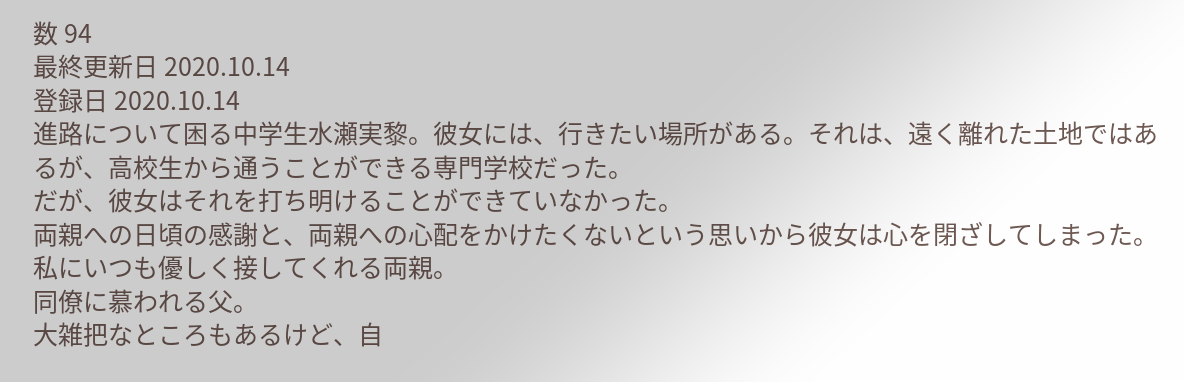数 94
最終更新日 2020.10.14
登録日 2020.10.14
進路について困る中学生水瀬実黎。彼女には、行きたい場所がある。それは、遠く離れた土地ではあるが、高校生から通うことができる専門学校だった。
だが、彼女はそれを打ち明けることができていなかった。
両親への日頃の感謝と、両親への心配をかけたくないという思いから彼女は心を閉ざしてしまった。
私にいつも優しく接してくれる両親。
同僚に慕われる父。
大雑把なところもあるけど、自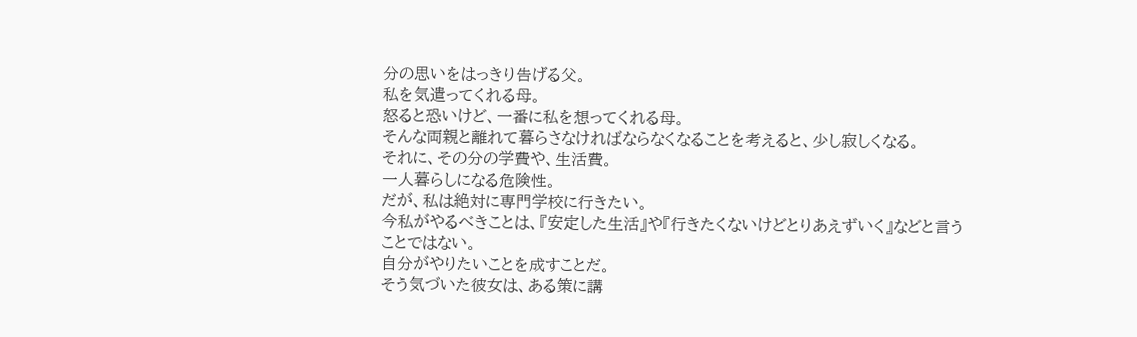分の思いをはっきり告げる父。
私を気遣ってくれる母。
怒ると恐いけど、一番に私を想ってくれる母。
そんな両親と離れて暮らさなければならなくなることを考えると、少し寂しくなる。
それに、その分の学費や、生活費。
一人暮らしになる危険性。
だが、私は絶対に専門学校に行きたい。
今私がやるべきことは、『安定した生活』や『行きたくないけどとりあえずいく』などと言うことではない。
自分がやりたいことを成すことだ。
そう気づいた彼女は、ある策に講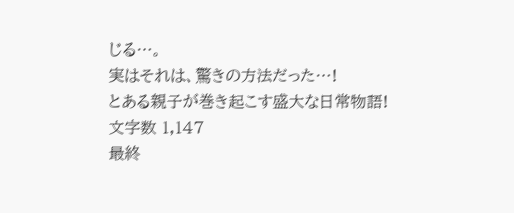じる…。
実はそれは、驚きの方法だった…!
とある親子が巻き起こす盛大な日常物語!
文字数 1,147
最終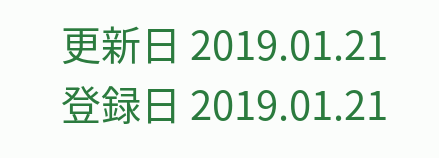更新日 2019.01.21
登録日 2019.01.21